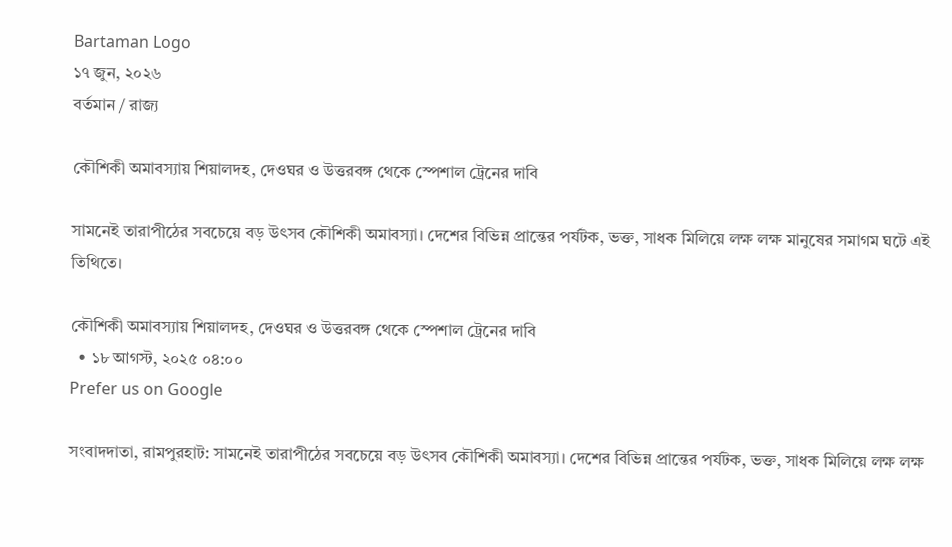Bartaman Logo
১৭ জুন, ২০২৬
বর্তমান / রাজ্য

কৌশিকী অমাবস্যায় শিয়ালদহ, দেওঘর ও উত্তরবঙ্গ থেকে স্পেশাল ট্রেনের দাবি

সামনেই তারাপীঠের সবচেয়ে বড় উৎসব কৌশিকী অমাবস্যা। দেশের বিভিন্ন প্রান্তের পর্যটক, ভক্ত, সাধক মিলিয়ে লক্ষ লক্ষ মানুষের সমাগম ঘটে এই তিথিতে।

কৌশিকী অমাবস্যায় শিয়ালদহ, দেওঘর ও উত্তরবঙ্গ থেকে স্পেশাল ট্রেনের দাবি
  • ১৮ আগস্ট, ২০২৫ ০৪:০০
Prefer us on Google

সংবাদদাতা, রামপুরহাট: সামনেই তারাপীঠের সবচেয়ে বড় উৎসব কৌশিকী অমাবস্যা। দেশের বিভিন্ন প্রান্তের পর্যটক, ভক্ত, সাধক মিলিয়ে লক্ষ লক্ষ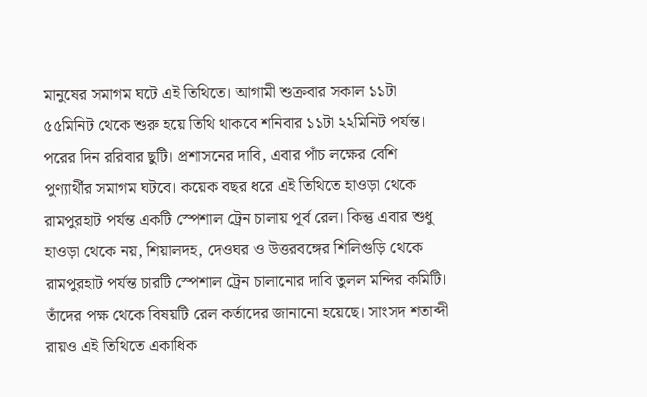মানুষের সমাগম ঘটে এই তিথিতে। আগামী শুক্রবার সকাল ১১টা ৫৫মিনিট থেকে শুরু হয়ে তিথি থাকবে শনিবার ১১টা ২২মিনিট পর্যন্ত। পরের দিন ররিবার ছুটি। প্রশাসনের দাবি, এবার পাঁচ লক্ষের বেশি পুণ্যার্থীর সমাগম ঘটবে। কয়েক বছর ধরে এই তিথিতে হাওড়া থেকে রামপুরহাট পর্যন্ত একটি স্পেশাল ট্রেন চালায় পূর্ব রেল। কিন্তু এবার শুধু হাওড়া থেকে নয়, শিয়ালদহ, দেওঘর ও উত্তরবঙ্গের শিলিগুড়ি থেকে রামপুরহাট পর্যন্ত চারটি স্পেশাল ট্রেন চালানোর দাবি তুলল মন্দির কমিটি। তাঁদের পক্ষ থেকে বিষয়টি রেল কর্তাদের জানানো হয়েছে। সাংসদ শতাব্দী রায়ও এই তিথিতে একাধিক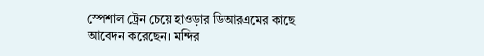স্পেশাল ট্রেন চেয়ে হাওড়ার ডিআরএমের কাছে আবেদন করেছেন। মন্দির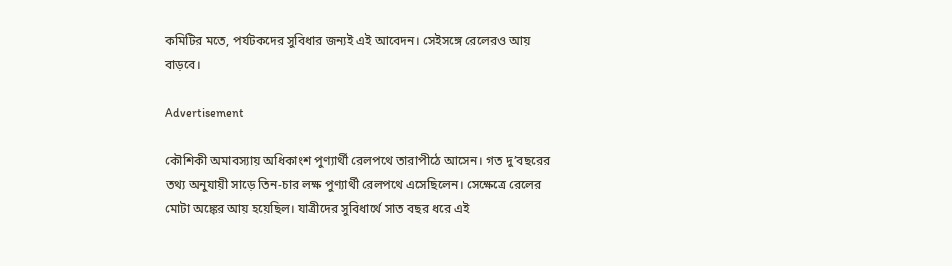কমিটির মতে, পর্যটকদের সুবিধার জন্যই এই আবেদন। সেইসঙ্গে রেলেরও আয় বাড়বে।

Advertisement

কৌশিকী অমাবস্যায় অধিকাংশ পুণ্যার্থী রেলপথে তারাপীঠে আসেন। গত দু’বছরের তথ্য অনুযায়ী সাড়ে তিন-চার লক্ষ পুণ্যার্থী রেলপথে এসেছিলেন। সেক্ষেত্রে রেলের মোটা অঙ্কের আয় হয়েছিল। যাত্রীদের সুবিধার্থে সাত বছর ধরে এই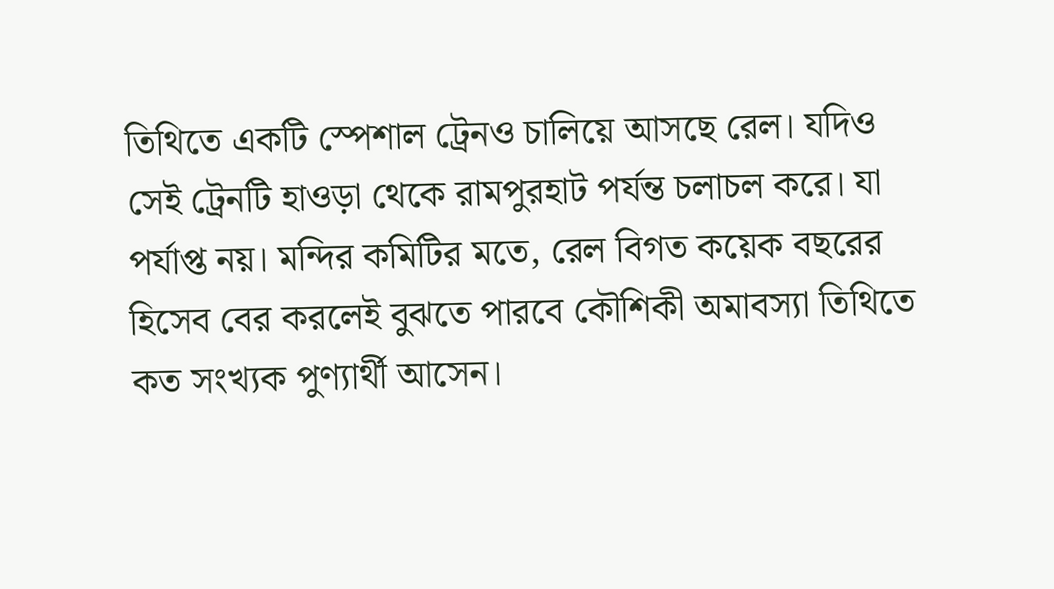তিথিতে একটি স্পেশাল ট্রেনও চালিয়ে আসছে রেল। যদিও সেই ট্রেনটি হাওড়া থেকে রামপুরহাট পর্যন্ত চলাচল করে। যা পর্যাপ্ত নয়। মন্দির কমিটির মতে, রেল বিগত কয়েক বছরের হিসেব বের করলেই বুঝতে পারবে কৌশিকী অমাবস্যা তিথিতে কত সংখ্যক পুণ্যার্থী আসেন।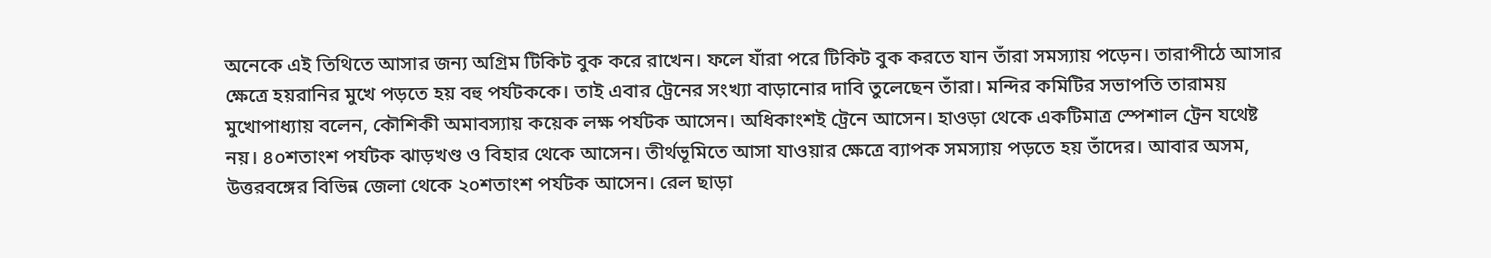অনেকে এই তিথিতে আসার জন্য অগ্রিম টিকিট বুক করে রাখেন। ফলে যাঁরা পরে টিকিট বুক করতে যান তাঁরা সমস্যায় পড়েন। তারাপীঠে আসার ক্ষেত্রে হয়রানির মুখে পড়তে হয় বহু পর্যটককে। তাই এবার ট্রেনের সংখ্যা বাড়ানোর দাবি তুলেছেন তাঁরা। মন্দির কমিটির সভাপতি তারাময় মুখোপাধ্যায় বলেন, কৌশিকী অমাবস্যায় কয়েক লক্ষ পর্যটক আসেন। অধিকাংশই ট্রেনে আসেন। হাওড়া থেকে একটিমাত্র স্পেশাল ট্রেন যথেষ্ট নয়। ৪০শতাংশ পর্যটক ঝাড়খণ্ড ও বিহার থেকে আসেন। তীর্থভূমিতে আসা যাওয়ার ক্ষেত্রে ব্যাপক সমস্যায় পড়তে হয় তাঁদের। আবার অসম, উত্তরবঙ্গের বিভিন্ন জেলা থেকে ২০শতাংশ পর্যটক আসেন। রেল ছাড়া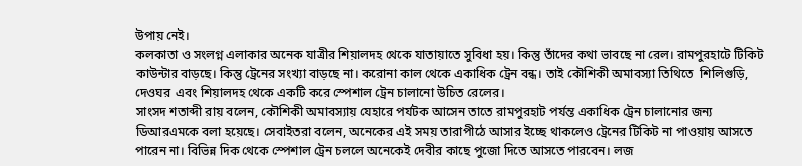উপায় নেই।
কলকাতা ও সংলগ্ন এলাকার অনেক যাত্রীর শিয়ালদহ থেকে যাতায়াতে সুবিধা হয়। কিন্তু তাঁদের কথা ভাবছে না রেল। রামপুরহাটে টিকিট কাউন্টার বাড়ছে। কিন্তু ট্রেনের সংখ্যা বাড়ছে না। করোনা কাল থেকে একাধিক ট্রেন বন্ধ। তাই কৌশিকী অমাবস্যা তিথিতে  শিলিগুড়ি, দেওঘর  এবং শিয়ালদহ থেকে একটি করে স্পেশাল ট্রেন চালানো উচিত রেলের।
সাংসদ শতাব্দী রায় বলেন, কৌশিকী অমাবস্যায় যেহারে পর্যটক আসেন তাতে রামপুরহাট পর্যন্ত একাধিক ট্রেন চালানোর জন্য ডিআরএমকে বলা হয়েছে। সেবাইতরা বলেন, অনেকের এই সময় তারাপীঠে আসার ইচ্ছে থাকলেও ট্রেনের টিকিট না পাওয়ায় আসতে পারেন না। বিভিন্ন দিক থেকে স্পেশাল ট্রেন চললে অনেকেই দেবীর কাছে পুজো দিতে আসতে পারবেন। লজ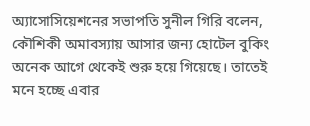অ্যাসোসিয়েশনের সভাপতি সুনীল গিরি বলেন, কৌশিকী অমাবস্যায় আসার জন্য হোটেল বুকিং অনেক আগে থেকেই শুরু হয়ে গিয়েছে। তাতেই মনে হচ্ছে এবার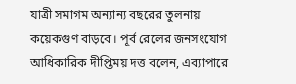যাত্রী সমাগম অন্যান্য বছরের তুলনায় কয়েকগুণ বাড়বে। পূর্ব রেলের জনসংযোগ আধিকারিক দীপ্তিময় দত্ত বলেন, এব্যাপারে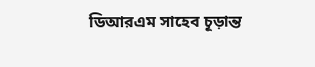ডিআরএম সাহেব চূড়ান্ত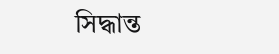সিদ্ধান্ত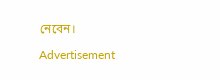নেবেন।

Advertisement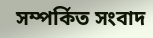সম্পর্কিত সংবাদ